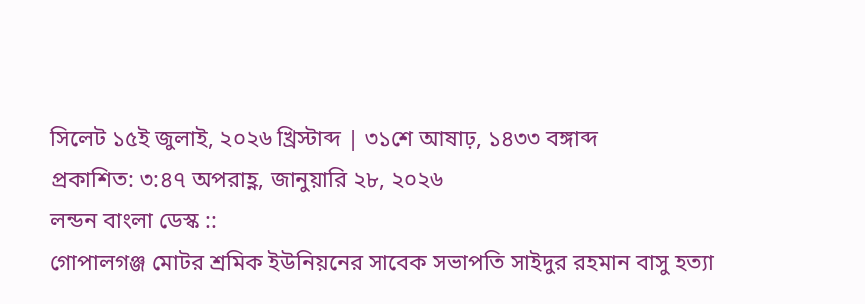সিলেট ১৫ই জুলাই, ২০২৬ খ্রিস্টাব্দ | ৩১শে আষাঢ়, ১৪৩৩ বঙ্গাব্দ
প্রকাশিত: ৩:৪৭ অপরাহ্ণ, জানুয়ারি ২৮, ২০২৬
লন্ডন বাংলা ডেস্ক ::
গোপালগঞ্জ মোটর শ্রমিক ইউনিয়নের সাবেক সভাপতি সাইদুর রহমান বাসু হত্যা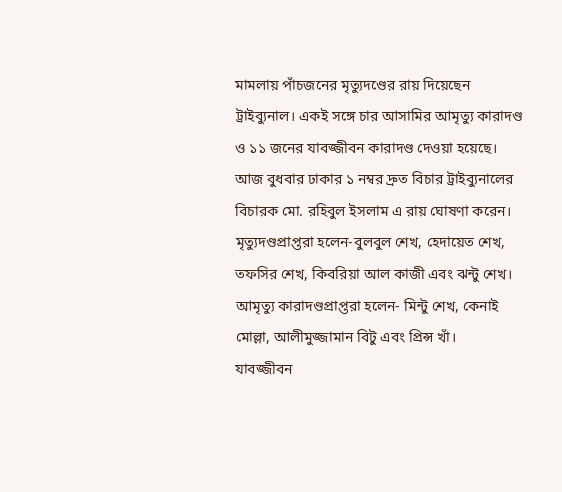মামলায় পাঁচজনের মৃত্যুদণ্ডের রায় দিয়েছেন ট্রাইব্যুনাল। একই সঙ্গে চার আসামির আমৃত্যু কারাদণ্ড ও ১১ জনের যাবজ্জীবন কারাদণ্ড দেওয়া হয়েছে।
আজ বুধবার ঢাকার ১ নম্বর দ্রুত বিচার ট্রাইব্যুনালের বিচারক মো. রহিবুল ইসলাম এ রায় ঘোষণা করেন।
মৃত্যুদণ্ডপ্রাপ্তরা হলেন-বুলবুল শেখ, হেদায়েত শেখ, তফসির শেখ, কিবরিয়া আল কাজী এবং ঝন্টু শেখ।
আমৃত্যু কারাদণ্ডপ্রাপ্তরা হলেন- মিন্টু শেখ, কেনাই মোল্লা, আলীমুজ্জামান বিটু এবং প্রিন্স খাঁ।
যাবজ্জীবন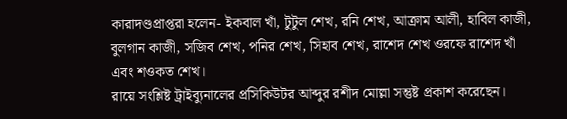কারাদণ্ডপ্রাপ্তরা হলেন- ইকবাল খাঁ, টুটুল শেখ, রনি শেখ, আক্রাম আলী, হাবিল কাজী, বুলগান কাজী, সজিব শেখ, পনির শেখ, সিহাব শেখ, রাশেদ শেখ ওরফে রাশেদ খাঁ এবং শওকত শেখ।
রায়ে সংশ্লিষ্ট ট্রাইব্যুনালের প্রসিকিউটর আব্দুর রশীদ মোল্লা সন্তুষ্ট প্রকাশ করেছেন।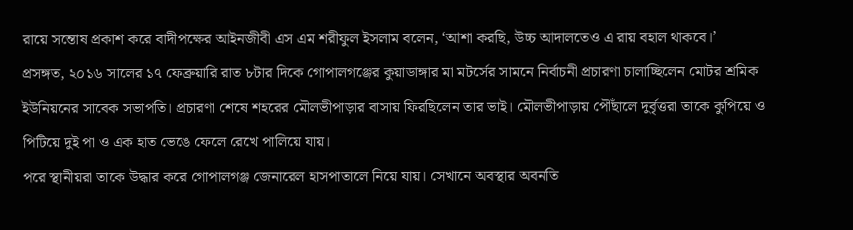রায়ে সন্তোষ প্রকাশ করে বাদীপক্ষের আইনজীবী এস এম শরীফুল ইসলাম বলেন, ‘আশা করছি, উচ্চ আদালতেও এ রায় বহাল থাকবে।’
প্রসঙ্গত, ২০১৬ সালের ১৭ ফেব্রুয়ারি রাত ৮টার দিকে গোপালগঞ্জের কুয়াডাঙ্গার মা মটর্সের সামনে নির্বাচনী প্রচারণা চালাচ্ছিলেন মোটর শ্রমিক ইউনিয়নের সাবেক সভাপতি। প্রচারণা শেষে শহরের মৌলভীপাড়ার বাসায় ফিরছিলেন তার ভাই। মৌলভীপাড়ায় পৌঁছালে দুর্বৃত্তরা তাকে কুপিয়ে ও পিটিয়ে দুই পা ও এক হাত ভেঙে ফেলে রেখে পালিয়ে যায়।
পরে স্থানীয়রা তাকে উদ্ধার করে গোপালগঞ্জ জেনারেল হাসপাতালে নিয়ে যায়। সেখানে অবস্থার অবনতি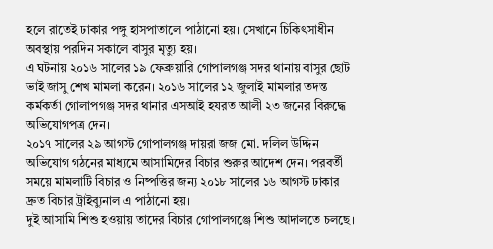হলে রাতেই ঢাকার পঙ্গু হাসপাতালে পাঠানো হয়। সেখানে চিকিৎসাধীন অবস্থায় পরদিন সকালে বাসুর মৃত্যু হয়।
এ ঘটনায় ২০১৬ সালের ১৯ ফেব্রুয়ারি গোপালগঞ্জ সদর থানায় বাসুর ছোট ভাই জাসু শেখ মামলা করেন। ২০১৬ সালের ১২ জুলাই মামলার তদন্ত কর্মকর্তা গোলাপগঞ্জ সদর থানার এসআই হযরত আলী ২৩ জনের বিরুদ্ধে অভিযোগপত্র দেন।
২০১৭ সালের ২৯ আগস্ট গোপালগঞ্জ দায়রা জজ মো. দলিল উদ্দিন অভিযোগ গঠনের মাধ্যমে আসামিদের বিচার শুরুর আদেশ দেন। পরবর্তী সময়ে মামলাটি বিচার ও নিষ্পত্তির জন্য ২০১৮ সালের ১৬ আগস্ট ঢাকার দ্রুত বিচার ট্রাইব্যুনাল এ পাঠানো হয়।
দুই আসামি শিশু হওয়ায় তাদের বিচার গোপালগঞ্জে শিশু আদালতে চলছে।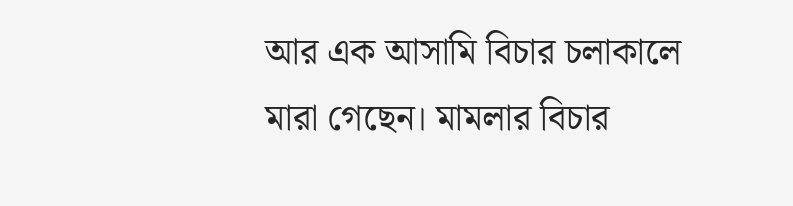আর এক আসামি বিচার চলাকালে মারা গেছেন। মামলার বিচার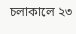চলাকালে ২৩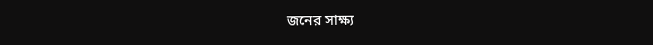জনের সাক্ষ্য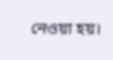নেওয়া হয়।